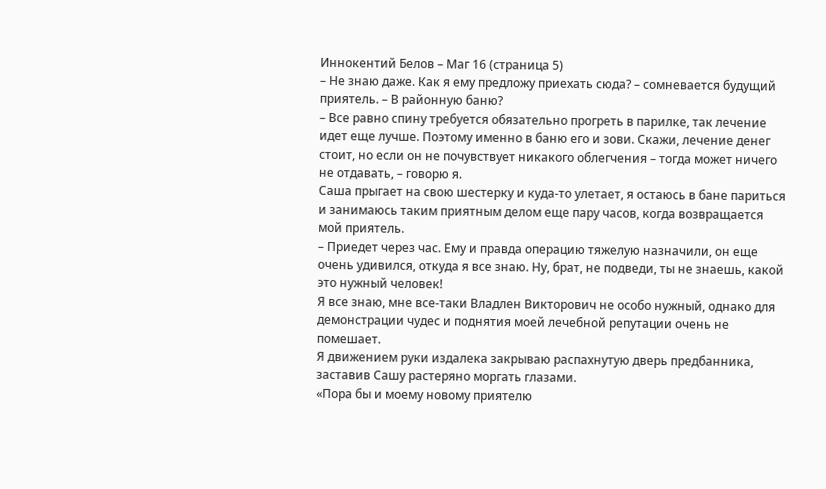Иннокентий Белов – Маг 16 (страница 5)
– Не знаю даже. Как я ему предложу приехать сюда? – сомневается будущий приятель. – В районную баню?
– Все равно спину требуется обязательно прогреть в парилке, так лечение идет еще лучше. Поэтому именно в баню его и зови. Скажи, лечение денег стоит, но если он не почувствует никакого облегчения – тогда может ничего не отдавать, – говорю я.
Саша прыгает на свою шестерку и куда-то улетает, я остаюсь в бане париться и занимаюсь таким приятным делом еще пару часов, когда возвращается мой приятель.
– Приедет через час. Ему и правда операцию тяжелую назначили, он еще очень удивился, откуда я все знаю. Ну, брат, не подведи, ты не знаешь, какой это нужный человек!
Я все знаю, мне все-таки Владлен Викторович не особо нужный, однако для демонстрации чудес и поднятия моей лечебной репутации очень не помешает.
Я движением руки издалека закрываю распахнутую дверь предбанника, заставив Сашу растеряно моргать глазами.
«Пора бы и моему новому приятелю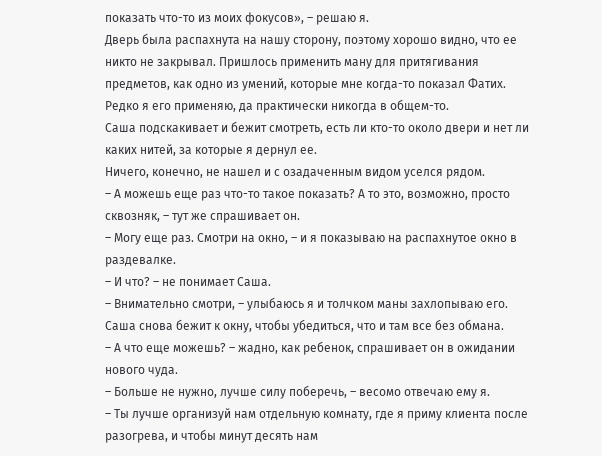показать что-то из моих фокусов», – решаю я.
Дверь была распахнута на нашу сторону, поэтому хорошо видно, что ее никто не закрывал. Пришлось применить ману для притягивания предметов, как одно из умений, которые мне когда-то показал Фатих.
Редко я его применяю, да практически никогда в общем-то.
Саша подскакивает и бежит смотреть, есть ли кто-то около двери и нет ли каких нитей, за которые я дернул ее.
Ничего, конечно, не нашел и с озадаченным видом уселся рядом.
– А можешь еще раз что-то такое показать? А то это, возможно, просто сквозняк, – тут же спрашивает он.
– Могу еще раз. Смотри на окно, – и я показываю на распахнутое окно в раздевалке.
– И что? – не понимает Саша.
– Внимательно смотри, – улыбаюсь я и толчком маны захлопываю его.
Саша снова бежит к окну, чтобы убедиться, что и там все без обмана.
– А что еще можешь? – жадно, как ребенок, спрашивает он в ожидании нового чуда.
– Больше не нужно, лучше силу поберечь, – весомо отвечаю ему я.
– Ты лучше организуй нам отдельную комнату, где я приму клиента после разогрева, и чтобы минут десять нам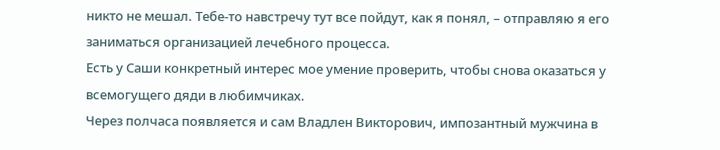никто не мешал. Тебе-то навстречу тут все пойдут, как я понял, – отправляю я его заниматься организацией лечебного процесса.
Есть у Саши конкретный интерес мое умение проверить, чтобы снова оказаться у всемогущего дяди в любимчиках.
Через полчаса появляется и сам Владлен Викторович, импозантный мужчина в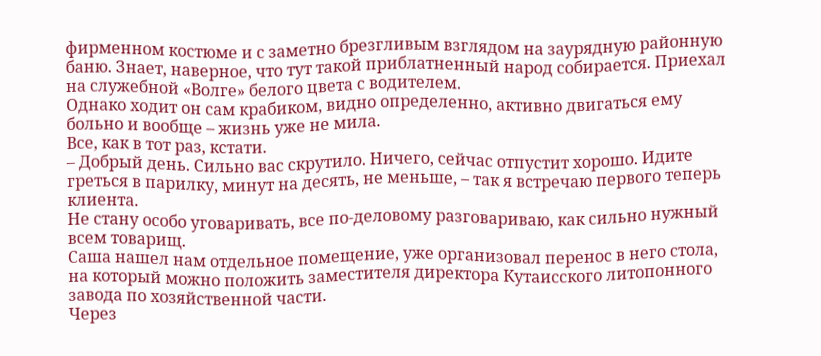фирменном костюме и с заметно брезгливым взглядом на заурядную районную баню. Знает, наверное, что тут такой приблатненный народ собирается. Приехал на служебной «Волге» белого цвета с водителем.
Однако ходит он сам крабиком, видно определенно, активно двигаться ему больно и вообще – жизнь уже не мила.
Все, как в тот раз, кстати.
– Добрый день. Сильно вас скрутило. Ничего, сейчас отпустит хорошо. Идите греться в парилку, минут на десять, не меньше, – так я встречаю первого теперь клиента.
Не стану особо уговаривать, все по-деловому разговариваю, как сильно нужный всем товарищ.
Саша нашел нам отдельное помещение, уже организовал перенос в него стола, на который можно положить заместителя директора Кутаисского литопонного завода по хозяйственной части.
Через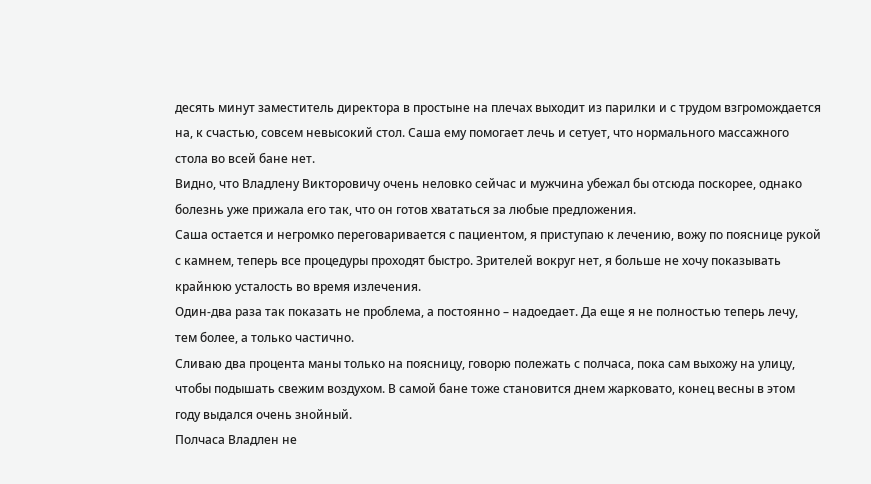десять минут заместитель директора в простыне на плечах выходит из парилки и с трудом взгромождается на, к счастью, совсем невысокий стол. Саша ему помогает лечь и сетует, что нормального массажного стола во всей бане нет.
Видно, что Владлену Викторовичу очень неловко сейчас и мужчина убежал бы отсюда поскорее, однако болезнь уже прижала его так, что он готов хвататься за любые предложения.
Саша остается и негромко переговаривается с пациентом, я приступаю к лечению, вожу по пояснице рукой с камнем, теперь все процедуры проходят быстро. Зрителей вокруг нет, я больше не хочу показывать крайнюю усталость во время излечения.
Один-два раза так показать не проблема, а постоянно – надоедает. Да еще я не полностью теперь лечу, тем более, а только частично.
Сливаю два процента маны только на поясницу, говорю полежать с полчаса, пока сам выхожу на улицу, чтобы подышать свежим воздухом. В самой бане тоже становится днем жарковато, конец весны в этом году выдался очень знойный.
Полчаса Владлен не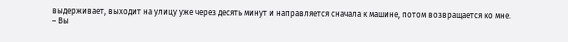выдерживает, выходит на улицу уже через десять минут и направляется сначала к машине, потом возвращается ко мне.
– Вы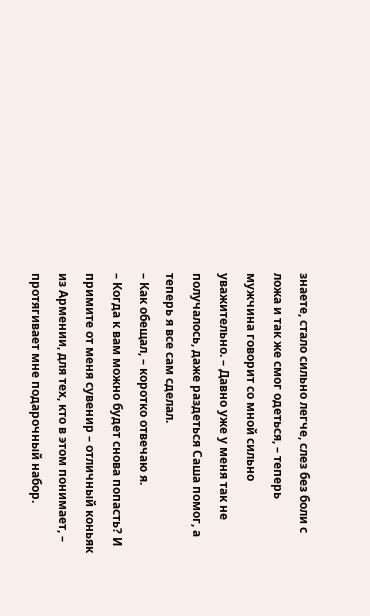знаете, стало сильно легче, слез без боли с ложа и так же смог одеться, – теперь мужчина говорит со мной сильно уважительно. – Давно уже у меня так не получалось, даже раздеться Саша помог, а теперь я все сам сделал.
– Как обещал, – коротко отвечаю я.
– Когда к вам можно будет снова попасть? И примите от меня сувенир – отличный коньяк из Армении, для тех, кто в этом понимает, – протягивает мне подарочный набор.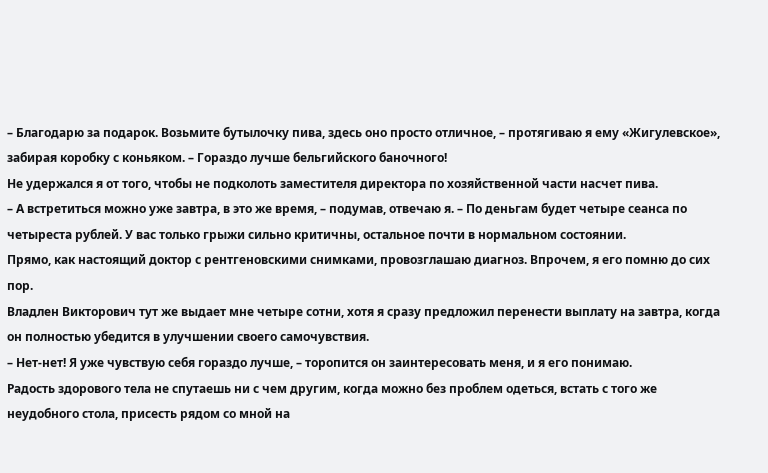– Благодарю за подарок. Возьмите бутылочку пива, здесь оно просто отличное, – протягиваю я ему «Жигулевское», забирая коробку с коньяком. – Гораздо лучше бельгийского баночного!
Не удержался я от того, чтобы не подколоть заместителя директора по хозяйственной части насчет пива.
– А встретиться можно уже завтра, в это же время, – подумав, отвечаю я. – По деньгам будет четыре сеанса по четыреста рублей. У вас только грыжи сильно критичны, остальное почти в нормальном состоянии.
Прямо, как настоящий доктор с рентгеновскими снимками, провозглашаю диагноз. Впрочем, я его помню до сих пор.
Владлен Викторович тут же выдает мне четыре сотни, хотя я сразу предложил перенести выплату на завтра, когда он полностью убедится в улучшении своего самочувствия.
– Нет-нет! Я уже чувствую себя гораздо лучше, – торопится он заинтересовать меня, и я его понимаю.
Радость здорового тела не спутаешь ни с чем другим, когда можно без проблем одеться, встать с того же неудобного стола, присесть рядом со мной на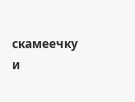скамеечку и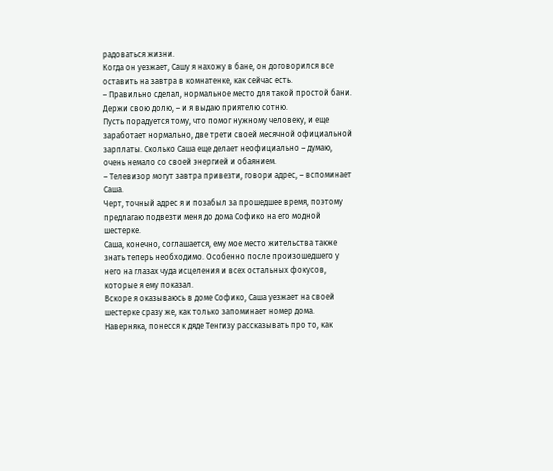радоваться жизни.
Когда он уезжает, Сашу я нахожу в бане, он договорился все оставить на завтра в комнатенке, как сейчас есть.
– Правильно сделал, нормальное место для такой простой бани. Держи свою долю, – и я выдаю приятелю сотню.
Пусть порадуется тому, что помог нужному человеку, и еще заработает нормально, две трети своей месячной официальной зарплаты. Сколько Саша еще делает неофициально – думаю, очень немало со своей энергией и обаянием.
– Телевизор могут завтра привезти, говори адрес, – вспоминает Саша.
Черт, точный адрес я и позабыл за прошедшее время, поэтому предлагаю подвезти меня до дома Софико на его модной шестерке.
Саша, конечно, соглашается, ему мое место жительства также знать теперь необходимо. Особенно после произошедшего у него на глазах чуда исцеления и всех остальных фокусов, которые я ему показал.
Вскоре я оказываюсь в доме Софико, Саша уезжает на своей шестерке сразу же, как только запоминает номер дома.
Наверняка, понесся к дяде Тенгизу рассказывать про то, как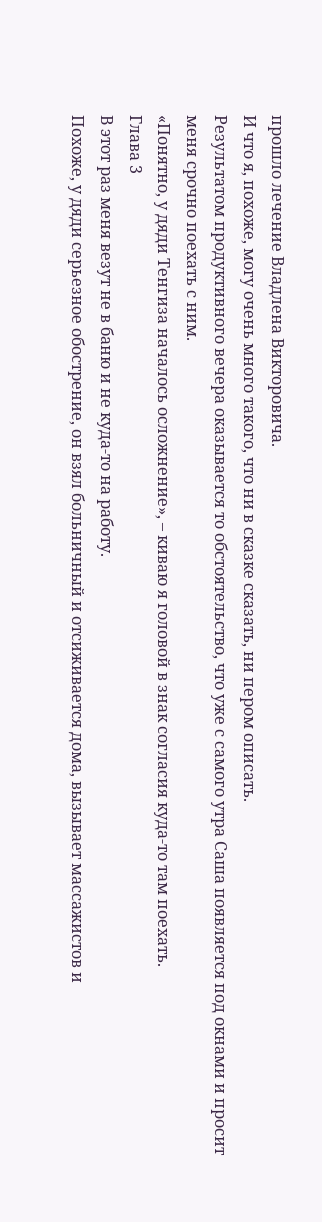прошло лечение Владлена Викторовича.
И что я, похоже, могу очень много такого, что ни в сказке сказать, ни пером описать.
Результатом продуктивного вечера оказывается то обстоятельство, что уже с самого утра Саша появляется под окнами и просит меня срочно поехать с ним.
«Понятно, у дяди Тенгиза началось осложнение», – киваю я головой в знак согласия куда-то там поехать.
Глава 3
В этот раз меня везут не в баню и не куда-то на работу.
Похоже, у дяди серьезное обострение, он взял больничный и отсиживается дома, вызывает массажистов и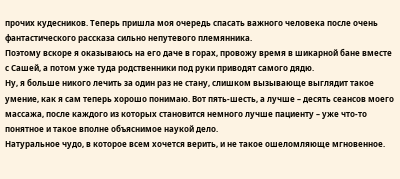прочих кудесников. Теперь пришла моя очередь спасать важного человека после очень фантастического рассказа сильно непутевого племянника.
Поэтому вскоре я оказываюсь на его даче в горах, провожу время в шикарной бане вместе с Сашей, а потом уже туда родственники под руки приводят самого дядю.
Ну, я больше никого лечить за один раз не стану, слишком вызывающе выглядит такое умение, как я сам теперь хорошо понимаю. Вот пять-шесть, а лучше – десять сеансов моего массажа, после каждого из которых становится немного лучше пациенту – уже что-то понятное и такое вполне объяснимое наукой дело.
Натуральное чудо, в которое всем хочется верить, и не такое ошеломляюще мгновенное.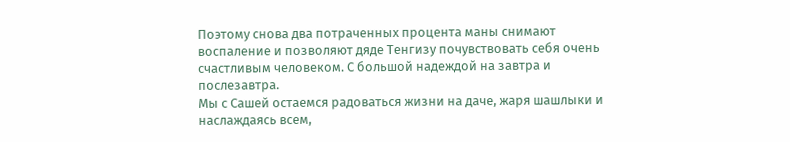Поэтому снова два потраченных процента маны снимают воспаление и позволяют дяде Тенгизу почувствовать себя очень счастливым человеком. С большой надеждой на завтра и послезавтра.
Мы с Сашей остаемся радоваться жизни на даче, жаря шашлыки и наслаждаясь всем,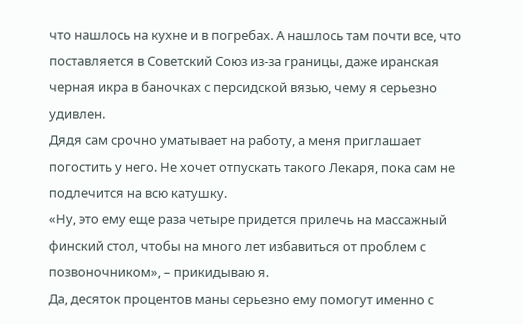что нашлось на кухне и в погребах. А нашлось там почти все, что поставляется в Советский Союз из-за границы, даже иранская черная икра в баночках с персидской вязью, чему я серьезно удивлен.
Дядя сам срочно уматывает на работу, а меня приглашает погостить у него. Не хочет отпускать такого Лекаря, пока сам не подлечится на всю катушку.
«Ну, это ему еще раза четыре придется прилечь на массажный финский стол, чтобы на много лет избавиться от проблем с позвоночником», – прикидываю я.
Да, десяток процентов маны серьезно ему помогут именно с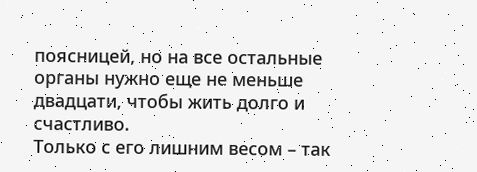поясницей, но на все остальные органы нужно еще не меньше двадцати, чтобы жить долго и счастливо.
Только с его лишним весом – так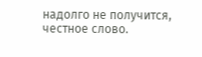надолго не получится, честное слово.